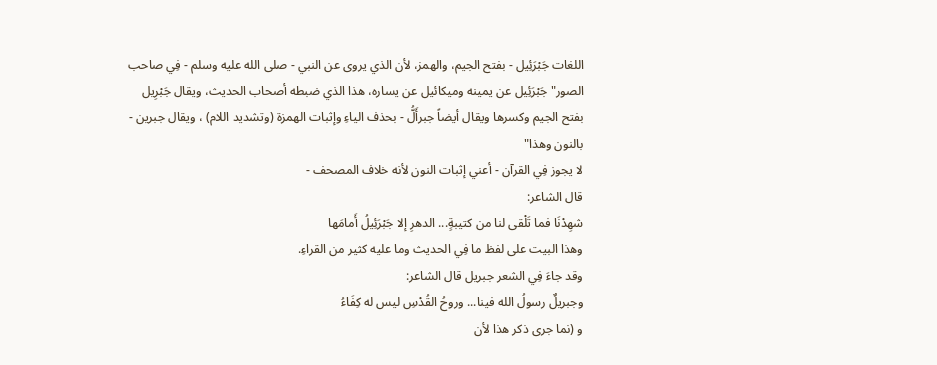اللغات جَبْرَئِيل - بفتح الجيم، والهمز، لأن الذي يروى عن النبي - صلى الله عليه وسلم - فِي صاحب الصور"جَبْرَئِيل عن يمينه وميكائيل عن يساره، هذا الذي ضبطه أصحاب الحديث، ويقال جَبْرِيل بفتح الجيم وكسرها ويقال أيضاً جبرأَلُّ - بحذف الياءِ وإثبات الهمزة (وتشديد اللام) ، ويقال جبرين - بالنون وهذا"
لا يجوز فِي القرآن - أعني إثبات النون لأنه خلاف المصحف -
قال الشاعر:
شهِدْنَا فما تَلْقى لنا من كتيبةٍ... الدهرِ إلا جَبْرَئِيلُ أَمامَها
وهذا البيت على لفظ ما فِي الحديث وما عليه كثير من القراءِ.
وقد جاءَ فِي الشعر جبريل قال الشاعر:
وجبريلٌ رسولُ الله فينا... وروحُ القُدْسِ ليس له كِفَاءُ
و (نما جرى ذكر هذا لأن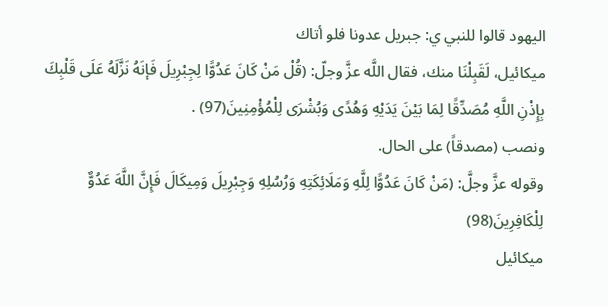اليهود قالوا للنبي ي: جبريل عدونا فلو أتاك
ميكائيل، لَقَبِلْنَا منك، فقال اللَّه عزَّ وجلّ: (قُلْ مَنْ كَانَ عَدُوًّا لِجِبْرِيلَ فَإنَهُ نَزَّلَهُ عَلَى قَلْبِكَ بِإِذْنِ اللَّهِ مُصَدِّقًا لِمَا بَيْنَ يَدَيْهِ وَهُدًى وَبُشْرَى لِلْمُؤْمِنِينَ(97) .
ونصب (مصدقاً) على الحال.
وقوله عزَّ وجلَّ: (مَنْ كَانَ عَدُوًّا لِلَّهِ وَمَلَائِكَتِهِ وَرُسُلِهِ وَجِبْرِيلَ وَمِيكَالَ فَإِنَّ اللَّهَ عَدُوٌّ لِلْكَافِرِينَ(98)
ميكائيل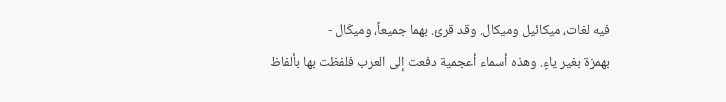فيه لغات، ميكائيل وميكال. وقد قرئ. بهما جميعاً، وميكَال -
بهمزة بغير ياءٍ. وهذه أسماء أعجمية دفعت إلى العرب فلفظت بها بألفاظ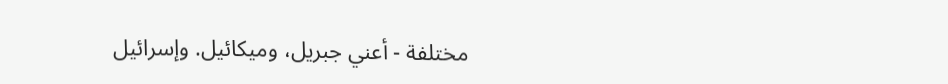مختلفة - أعني جبريل، وميكائيل. وإسرائيل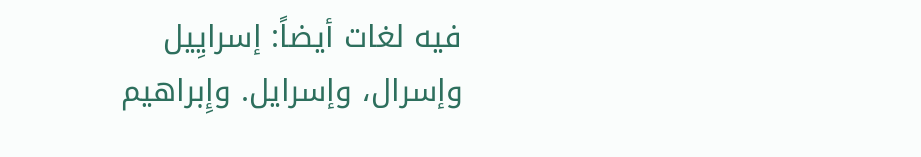فيه لغات أيضاً: إسرايِيل
وإسرال، وإسرايل. وإِبراهيم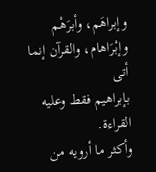وإبراهَم، وأبرَهْم وإبْرَاهام، والقرآن إنما أتى
بإبراهيم فقط وعليه القراءة.
وأكثر ما أرويه من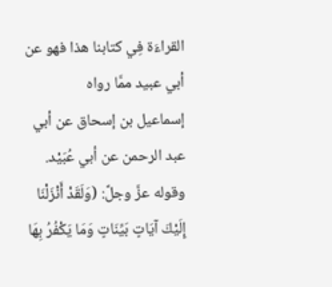القراءَة فِي كتابنا هذا فهو عن أبي عبيد ممَّا رواه
إسماعيل بن إسحاق عن أبي عبد الرحمن عن أبي عُبَيْد.
وقوله عزَّ وجلَّ: (وَلَقَدْ أَنْزَلْنَا إِلَيْكَ آيَاتٍ بَيِّنَاتٍ وَمَا يَكْفُرُ بِهَا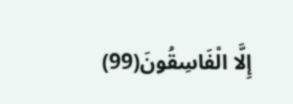إِلَّا الْفَاسِقُونَ(99)